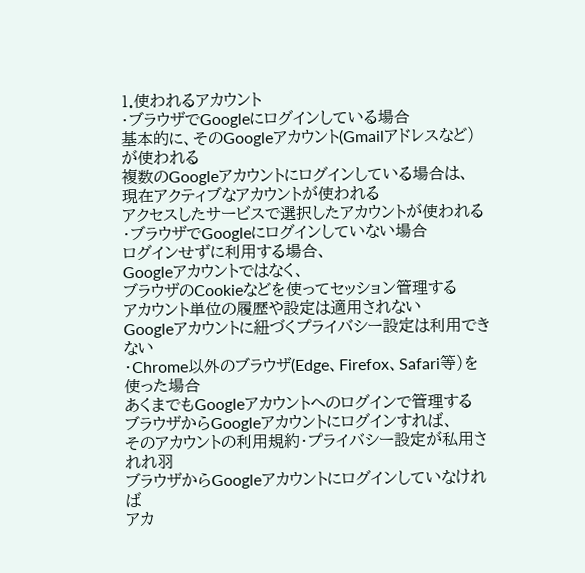1.使われるアカウント
・ブラウザでGoogleにログインしている場合
基本的に、そのGoogleアカウント(Gmailアドレスなど)が使われる
複数のGoogleアカウントにログインしている場合は、
現在アクティブなアカウントが使われる
アクセスしたサービスで選択したアカウントが使われる
・ブラウザでGoogleにログインしていない場合
ログインせずに利用する場合、
Googleアカウントではなく、
ブラウザのCookieなどを使ってセッション管理する
アカウント単位の履歴や設定は適用されない
Googleアカウントに紐づくプライバシー設定は利用できない
・Chrome以外のブラウザ(Edge、Firefox、Safari等)を使った場合
あくまでもGoogleアカウントへのログインで管理する
ブラウザからGoogleアカウントにログインすれば、
そのアカウントの利用規約・プライバシー設定が私用されれ羽
ブラウザからGoogleアカウントにログインしていなければ
アカ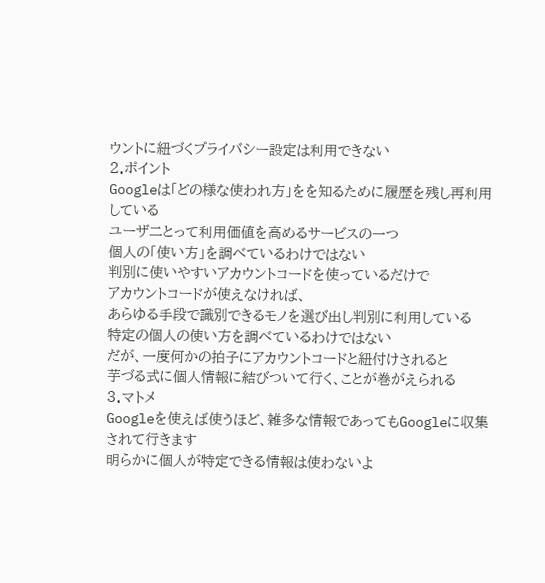ウントに紐づくプライバシー設定は利用できない
2.ポイント
Googleは「どの様な使われ方」をを知るために履歴を残し再利用している
ユーザ二とって利用価値を高めるサービスの一つ
個人の「使い方」を調べているわけではない
判別に使いやすいアカウントコードを使っているだけで
アカウントコードが使えなければ、
あらゆる手段で識別できるモノを選び出し判別に利用している
特定の個人の使い方を調べているわけではない
だが、一度何かの拍子にアカウントコードと紐付けされると
芋づる式に個人情報に結びついて行く、ことが巻がえられる
3.マトメ
Googleを使えば使うほど、雑多な情報であってもGoogleに収集されて行きます
明らかに個人が特定できる情報は使わないよ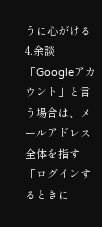うに心がける
4.余談
「Googleアカウント」と言う場合は、メールアドレス全体を指す
「ログインするときに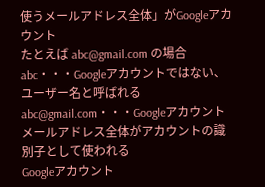使うメールアドレス全体」がGoogleアカウント
たとえば abc@gmail.com の場合
abc・・・Googleアカウントではない、ユーザー名と呼ばれる
abc@gmail.com・・・Googleアカウント
メールアドレス全体がアカウントの識別子として使われる
Googleアカウント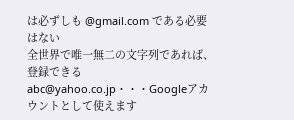は必ずしも @gmail.com である必要はない
全世界で唯一無二の文字列であれば、登録できる
abc@yahoo.co.jp・・・Googleアカウントとして使えます